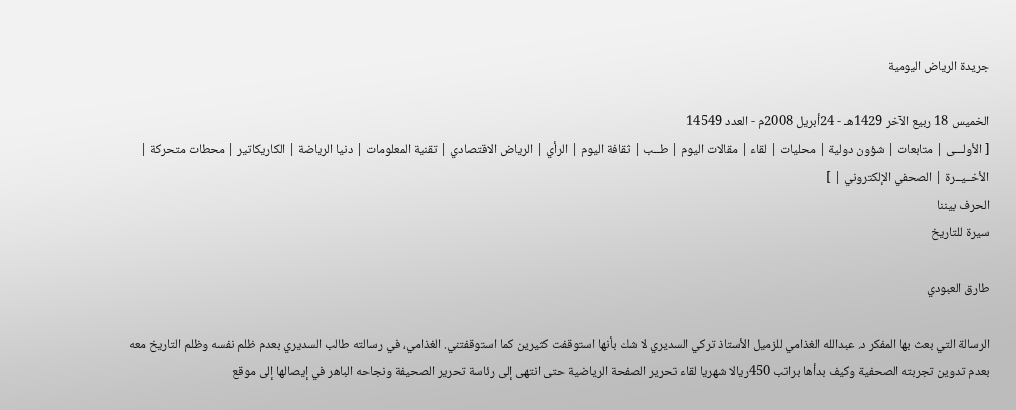جريدة الرياض اليومية

الخميس 18 ربيع الآخر 1429هـ - 24أبريل 2008م - العدد 14549
[ الأولـــى | متابعات | شؤون دولية | محليات | لقاء | مقالات اليوم | طــب | ثقافة اليوم | الرأي | الرياض الاقتصادي | تقنية المعلومات | دنيا الرياضة | الكاريكاتير | محطات متحركة | الأخــيــرة | الصحفي الإلكتروني | ]
الحرف بيننا
سيرة للتاريخ

طارق العبودي

الرسالة التي بعث بها المفكر د. عبدالله الغذامي للزميل الأستاذ تركي السديري لا شك بأنها استوقفت كثيرين كما استوقفتني. الغذامي، في رسالته طالب السديري بعدم ظلم نفسه وظلم التاريخ معه بعدم تدوين تجربته الصحفية وكيف بدأها براتب 450ريالا شهريا لقاء تحرير الصفحة الرياضية حتى انتهى إلى رئاسة تحرير الصحيفة ونجاحه الباهر في إيصالها إلى موقع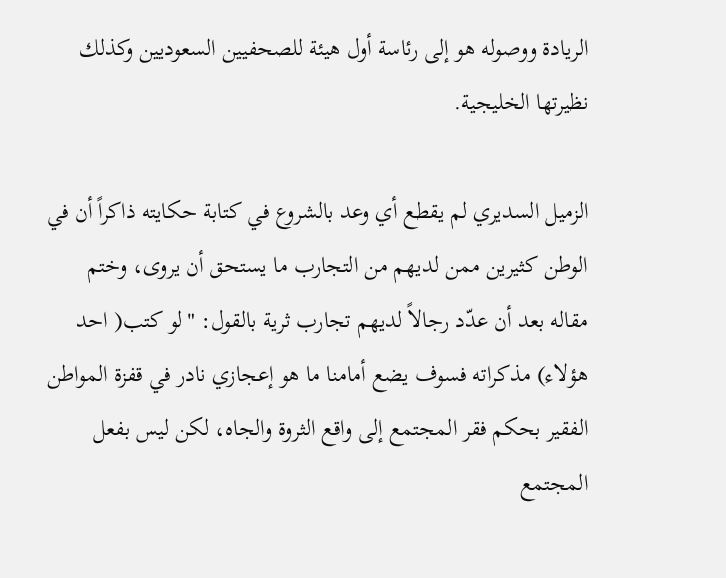الريادة ووصوله هو إلى رئاسة أول هيئة للصحفيين السعوديين وكذلك نظيرتها الخليجية.

الزميل السديري لم يقطع أي وعد بالشروع في كتابة حكايته ذاكراً أن في الوطن كثيرين ممن لديهم من التجارب ما يستحق أن يروى، وختم مقاله بعد أن عدّد رجالاً لديهم تجارب ثرية بالقول: "لو كتب( احد هؤلاء) مذكراته فسوف يضع أمامنا ما هو إعجازي نادر في قفزة المواطن الفقير بحكم فقر المجتمع إلى واقع الثروة والجاه، لكن ليس بفعل المجتمع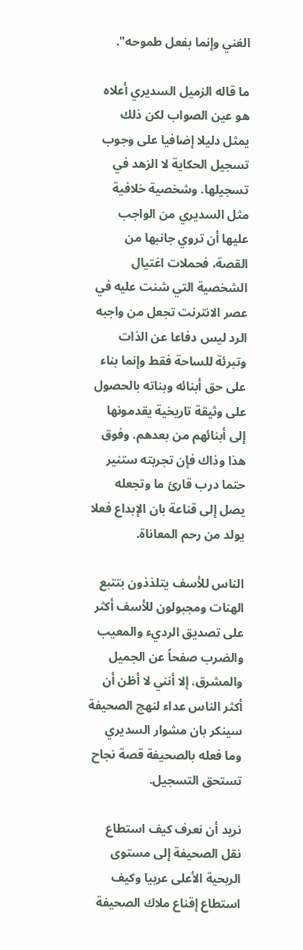الغني وإنما بفعل طموحه".

ما قاله الزميل السديري أعلاه هو عين الصواب لكن ذلك يمثل دليلا إضافيا على وجوب تسجيل الحكاية لا الزهد في تسجيلها. وشخصية خلافية مثل السديري من الواجب عليها أن تروي جانبها من القصة، فحملات اغتيال الشخصية التي شنت عليه في عصر الانترنت تجعل من واجبه الرد ليس دفاعا عن الذات وتبرئة للساحة فقط وإنما بناء على حق أبنائه وبناته بالحصول على وثيقة تاريخية يقدمونها إلى أبنائهم من بعدهم. وفوق هذا وذاك فإن تجربته ستنير حتما درب قارئ ما وتجعله يصل إلى قناعة بان الإبداع فعلا يولد من رحم المعاناة.

الناس للأسف يتلذذون بتتبع الهنات ومجبولون للأسف أكثر على تصديق الرديء والمعيب والضرب صفحاً عن الجميل والمشرق. إلا أنني لا أظن أن أكثر الناس عداء لنهج الصحيفة سينكر بان مشوار السديري وما فعله بالصحيفة قصة نجاح تستحق التسجيل.

نريد أن نعرف كيف استطاع نقل الصحيفة إلى مستوى الربحية الأعلى عربيا وكيف استطاع إقناع ملاك الصحيفة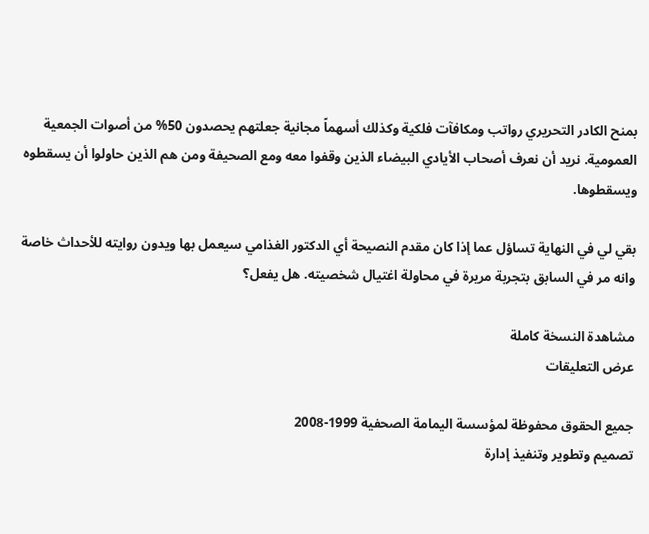بمنح الكادر التحريري رواتب ومكافآت فلكية وكذلك أسهماً مجانية جعلتهم يحصدون 50% من أصوات الجمعية العمومية. نريد أن نعرف أصحاب الأيادي البيضاء الذين وقفوا معه ومع الصحيفة ومن هم الذين حاولوا أن يسقطوه ويسقطوها.

بقي لي في النهاية تساؤل عما إذا كان مقدم النصيحة أي الدكتور الغذامي سيعمل بها ويدون روايته للأحداث خاصة وانه مر في السابق بتجربة مريرة في محاولة اغتيال شخصيته. هل يفعل؟

مشاهدة النسخة كاملة
عرض التعليقات

جميع الحقوق محفوظة لمؤسسة اليمامة الصحفية 1999-2008
تصميم وتطوير وتنفيذ إدارة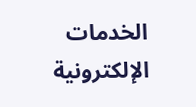الخدمات الإلكترونية